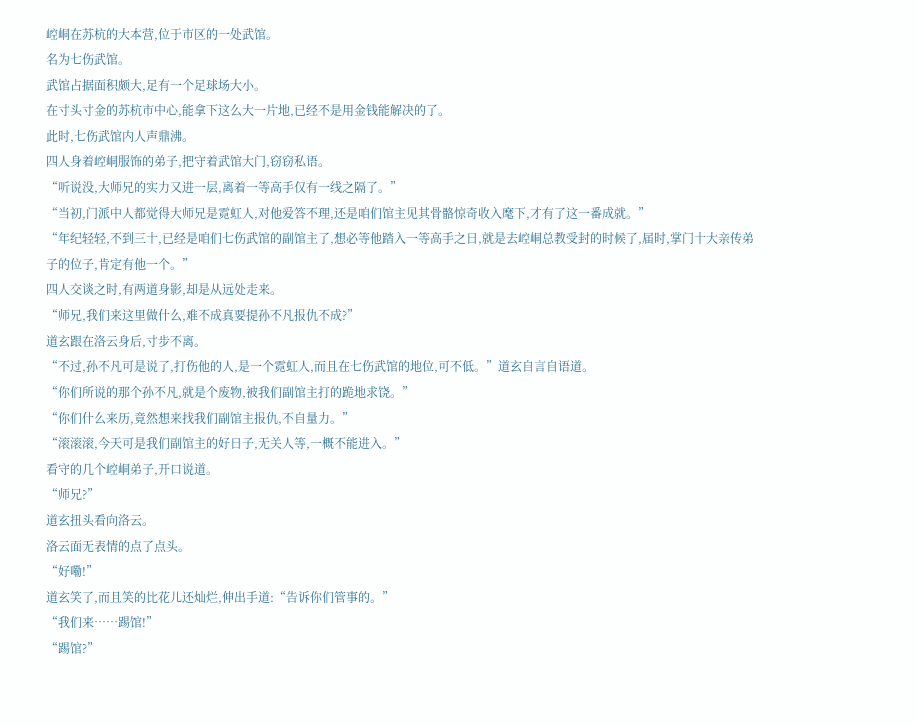崆峒在苏杭的大本营,位于市区的一处武馆。
名为七伤武馆。
武馆占据面积颇大,足有一个足球场大小。
在寸头寸金的苏杭市中心,能拿下这么大一片地,已经不是用金钱能解决的了。
此时,七伤武馆内人声鼎沸。
四人身着崆峒服饰的弟子,把守着武馆大门,窃窃私语。
“听说没,大师兄的实力又进一层,离着一等高手仅有一线之隔了。”
“当初,门派中人都觉得大师兄是霓虹人,对他爱答不理,还是咱们馆主见其骨骼惊奇收入麾下,才有了这一番成就。”
“年纪轻轻,不到三十,已经是咱们七伤武馆的副馆主了,想必等他踏入一等高手之日,就是去崆峒总教受封的时候了,届时,掌门十大亲传弟子的位子,肯定有他一个。”
四人交谈之时,有两道身影,却是从远处走来。
“师兄,我们来这里做什么,难不成真要提孙不凡报仇不成?”
道玄跟在洛云身后,寸步不离。
“不过,孙不凡可是说了,打伤他的人,是一个霓虹人,而且在七伤武馆的地位,可不低。”道玄自言自语道。
“你们所说的那个孙不凡,就是个废物,被我们副馆主打的跪地求饶。”
“你们什么来历,竟然想来找我们副馆主报仇,不自量力。”
“滚滚滚,今天可是我们副馆主的好日子,无关人等,一概不能进入。”
看守的几个崆峒弟子,开口说道。
“师兄?”
道玄扭头看向洛云。
洛云面无表情的点了点头。
“好嘞!”
道玄笑了,而且笑的比花儿还灿烂,伸出手道:“告诉你们管事的。”
“我们来……踢馆!”
“踢馆?”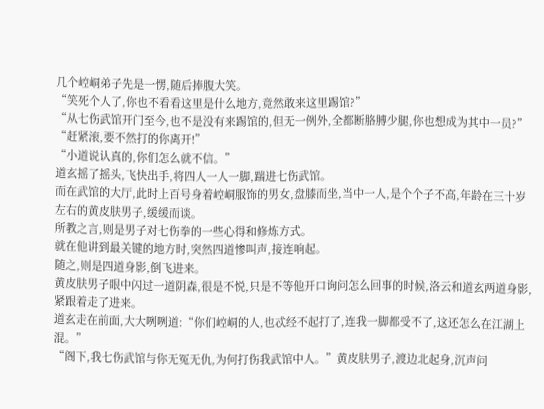几个崆峒弟子先是一愣,随后捧腹大笑。
“笑死个人了,你也不看看这里是什么地方,竟然敢来这里踢馆?”
“从七伤武馆开门至今,也不是没有来踢馆的,但无一例外,全都断胳膊少腿,你也想成为其中一员?”
“赶紧滚,要不然打的你离开!”
“小道说认真的,你们怎么就不信。”
道玄摇了摇头,飞快出手,将四人一人一脚,踹进七伤武馆。
而在武馆的大厅,此时上百号身着崆峒服饰的男女,盘膝而坐,当中一人,是个个子不高,年龄在三十岁左右的黄皮肤男子,缓缓而谈。
所教之言,则是男子对七伤拳的一些心得和修炼方式。
就在他讲到最关键的地方时,突然四道惨叫声,接连响起。
随之,则是四道身影,倒飞进来。
黄皮肤男子眼中闪过一道阴森,很是不悦,只是不等他开口询问怎么回事的时候,洛云和道玄两道身影,紧跟着走了进来。
道玄走在前面,大大咧咧道:“你们崆峒的人,也忒经不起打了,连我一脚都受不了,这还怎么在江湖上混。”
“阁下,我七伤武馆与你无冤无仇,为何打伤我武馆中人。”黄皮肤男子,渡边北起身,沉声问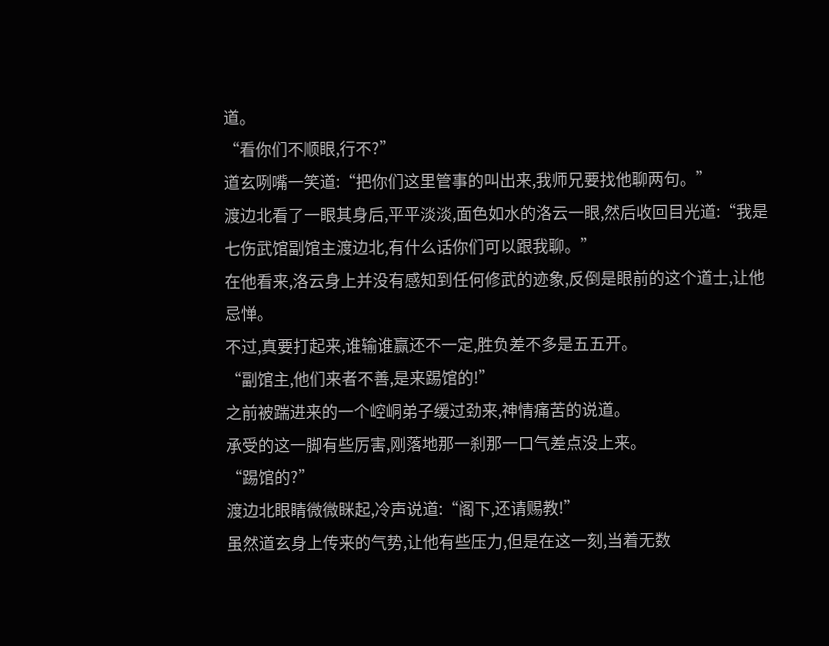道。
“看你们不顺眼,行不?”
道玄咧嘴一笑道:“把你们这里管事的叫出来,我师兄要找他聊两句。”
渡边北看了一眼其身后,平平淡淡,面色如水的洛云一眼,然后收回目光道:“我是七伤武馆副馆主渡边北,有什么话你们可以跟我聊。”
在他看来,洛云身上并没有感知到任何修武的迹象,反倒是眼前的这个道士,让他忌惮。
不过,真要打起来,谁输谁赢还不一定,胜负差不多是五五开。
“副馆主,他们来者不善,是来踢馆的!”
之前被踹进来的一个崆峒弟子缓过劲来,神情痛苦的说道。
承受的这一脚有些厉害,刚落地那一刹那一口气差点没上来。
“踢馆的?”
渡边北眼睛微微眯起,冷声说道:“阁下,还请赐教!”
虽然道玄身上传来的气势,让他有些压力,但是在这一刻,当着无数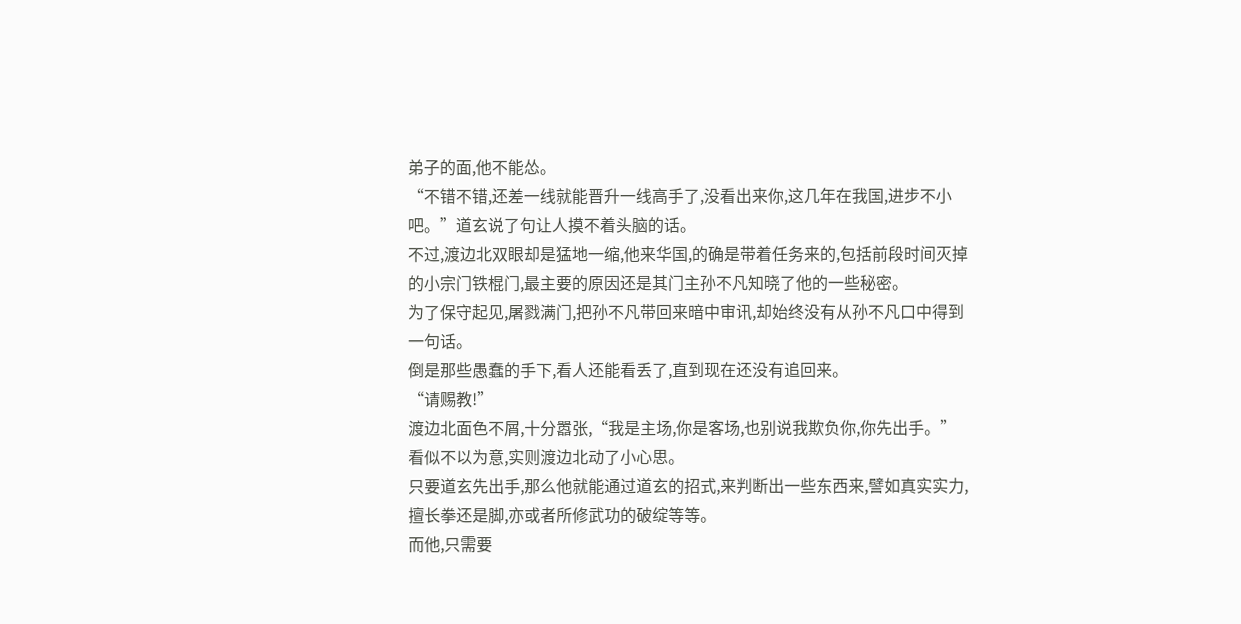弟子的面,他不能怂。
“不错不错,还差一线就能晋升一线高手了,没看出来你,这几年在我国,进步不小吧。”道玄说了句让人摸不着头脑的话。
不过,渡边北双眼却是猛地一缩,他来华国,的确是带着任务来的,包括前段时间灭掉的小宗门铁棍门,最主要的原因还是其门主孙不凡知晓了他的一些秘密。
为了保守起见,屠戮满门,把孙不凡带回来暗中审讯,却始终没有从孙不凡口中得到一句话。
倒是那些愚蠢的手下,看人还能看丢了,直到现在还没有追回来。
“请赐教!”
渡边北面色不屑,十分嚣张,“我是主场,你是客场,也别说我欺负你,你先出手。”
看似不以为意,实则渡边北动了小心思。
只要道玄先出手,那么他就能通过道玄的招式,来判断出一些东西来,譬如真实实力,擅长拳还是脚,亦或者所修武功的破绽等等。
而他,只需要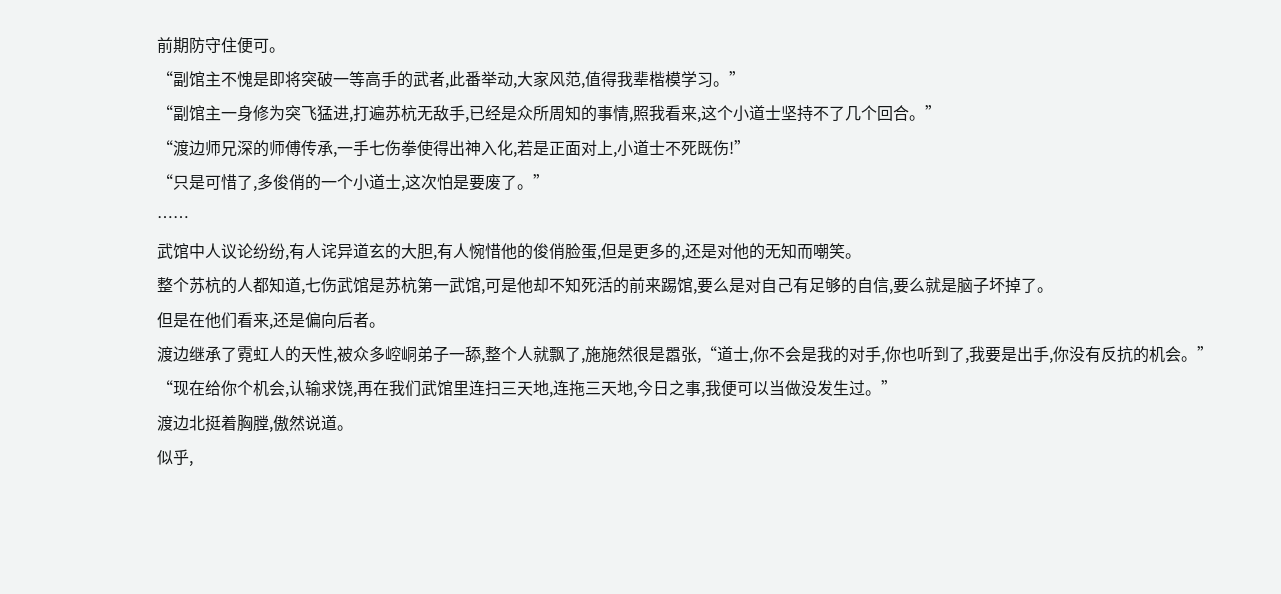前期防守住便可。
“副馆主不愧是即将突破一等高手的武者,此番举动,大家风范,值得我辈楷模学习。”
“副馆主一身修为突飞猛进,打遍苏杭无敌手,已经是众所周知的事情,照我看来,这个小道士坚持不了几个回合。”
“渡边师兄深的师傅传承,一手七伤拳使得出神入化,若是正面对上,小道士不死既伤!”
“只是可惜了,多俊俏的一个小道士,这次怕是要废了。”
……
武馆中人议论纷纷,有人诧异道玄的大胆,有人惋惜他的俊俏脸蛋,但是更多的,还是对他的无知而嘲笑。
整个苏杭的人都知道,七伤武馆是苏杭第一武馆,可是他却不知死活的前来踢馆,要么是对自己有足够的自信,要么就是脑子坏掉了。
但是在他们看来,还是偏向后者。
渡边继承了霓虹人的天性,被众多崆峒弟子一舔,整个人就飘了,施施然很是嚣张,“道士,你不会是我的对手,你也听到了,我要是出手,你没有反抗的机会。”
“现在给你个机会,认输求饶,再在我们武馆里连扫三天地,连拖三天地,今日之事,我便可以当做没发生过。”
渡边北挺着胸膛,傲然说道。
似乎,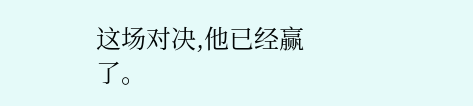这场对决,他已经赢了。